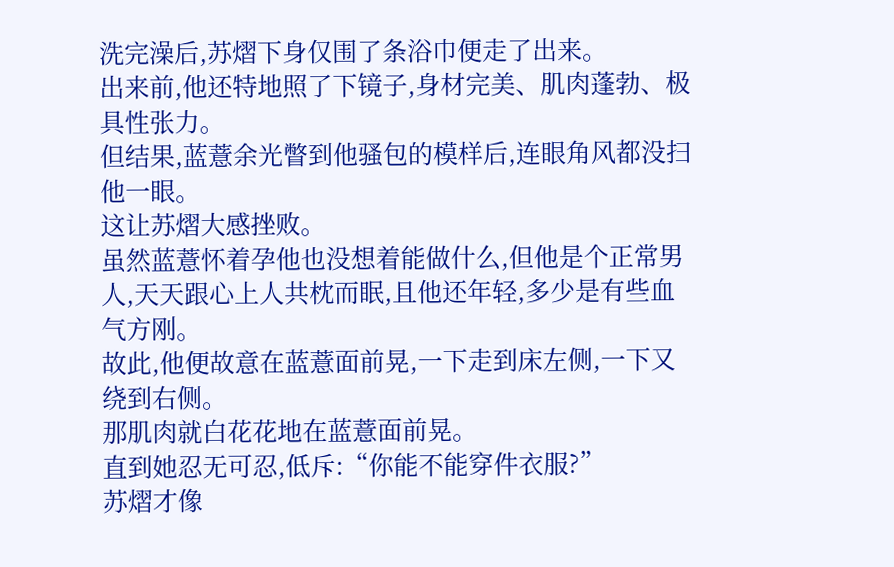洗完澡后,苏熠下身仅围了条浴巾便走了出来。
出来前,他还特地照了下镜子,身材完美、肌肉蓬勃、极具性张力。
但结果,蓝薏余光瞥到他骚包的模样后,连眼角风都没扫他一眼。
这让苏熠大感挫败。
虽然蓝薏怀着孕他也没想着能做什么,但他是个正常男人,天天跟心上人共枕而眠,且他还年轻,多少是有些血气方刚。
故此,他便故意在蓝薏面前晃,一下走到床左侧,一下又绕到右侧。
那肌肉就白花花地在蓝薏面前晃。
直到她忍无可忍,低斥:“你能不能穿件衣服?”
苏熠才像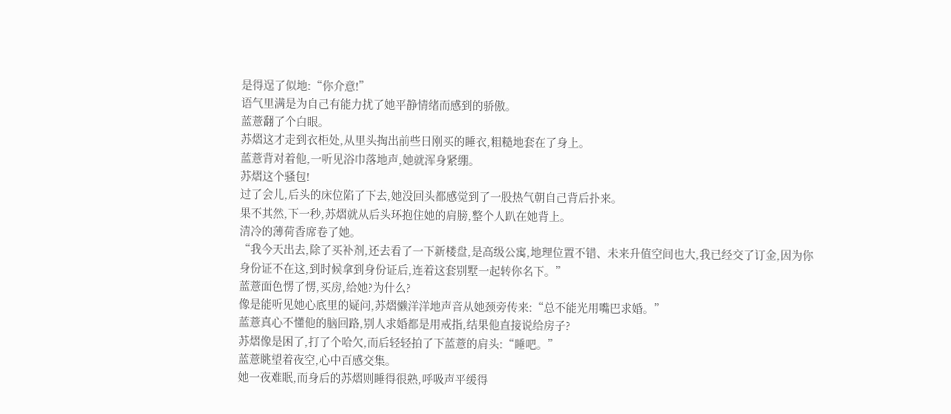是得逞了似地:“你介意!”
语气里满是为自己有能力扰了她平静情绪而感到的骄傲。
蓝薏翻了个白眼。
苏熠这才走到衣柜处,从里头掏出前些日刚买的睡衣,粗糙地套在了身上。
蓝薏背对着他,一听见浴巾落地声,她就浑身紧绷。
苏熠这个骚包!
过了会儿,后头的床位陷了下去,她没回头都感觉到了一股热气朝自己背后扑来。
果不其然,下一秒,苏熠就从后头环抱住她的肩膀,整个人趴在她背上。
清冷的薄荷香席卷了她。
“我今天出去,除了买补剂,还去看了一下新楼盘,是高级公寓,地理位置不错、未来升值空间也大,我已经交了订金,因为你身份证不在这,到时候拿到身份证后,连着这套别墅一起转你名下。”
蓝薏面色愣了愣,买房,给她?为什么?
像是能听见她心底里的疑问,苏熠懒洋洋地声音从她颈旁传来:“总不能光用嘴巴求婚。”
蓝薏真心不懂他的脑回路,别人求婚都是用戒指,结果他直接说给房子?
苏熠像是困了,打了个哈欠,而后轻轻拍了下蓝薏的肩头:“睡吧。”
蓝薏眺望着夜空,心中百感交集。
她一夜难眠,而身后的苏熠则睡得很熟,呼吸声平缓得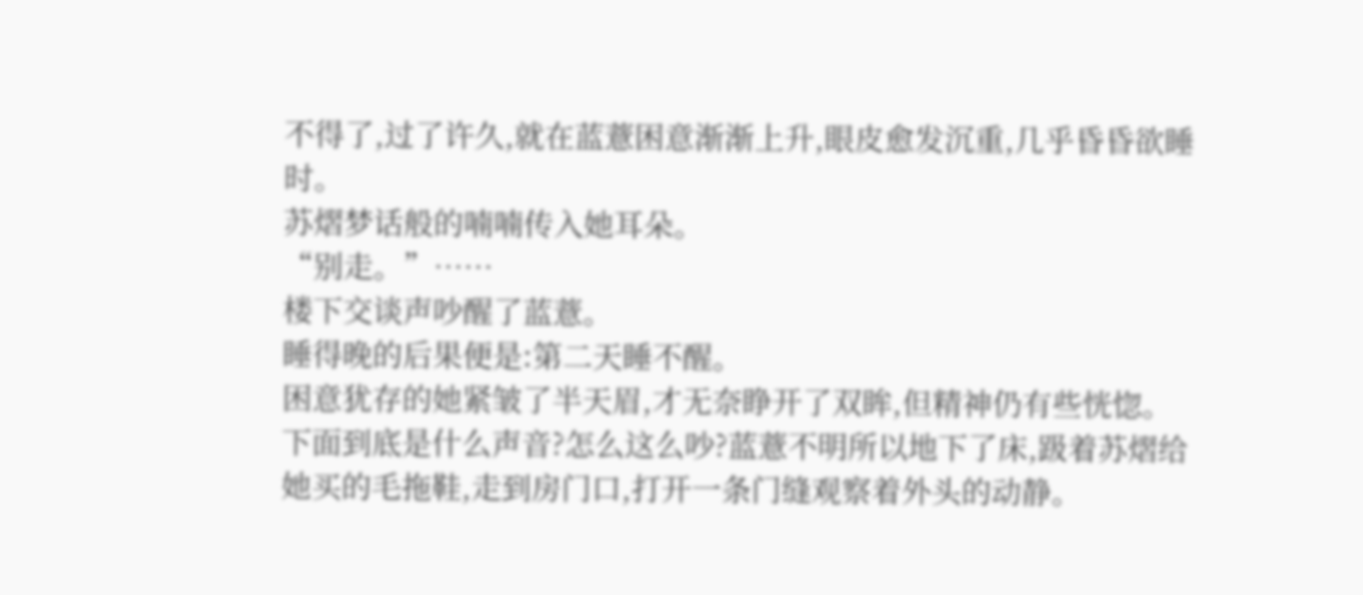不得了,过了许久,就在蓝薏困意渐渐上升,眼皮愈发沉重,几乎昏昏欲睡时。
苏熠梦话般的喃喃传入她耳朵。
“别走。”……
楼下交谈声吵醒了蓝薏。
睡得晚的后果便是:第二天睡不醒。
困意犹存的她紧皱了半天眉,才无奈睁开了双眸,但精神仍有些恍惚。
下面到底是什么声音?怎么这么吵?蓝薏不明所以地下了床,趿着苏熠给她买的毛拖鞋,走到房门口,打开一条门缝观察着外头的动静。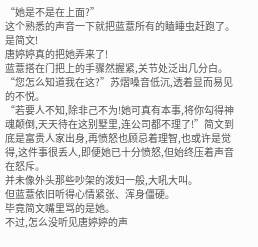“她是不是在上面?”
这个熟悉的声音一下就把蓝薏所有的瞌睡虫赶跑了。
是简文!
唐婷婷真的把她弄来了!
蓝薏搭在门把上的手骤然握紧,关节处泛出几分白。
“您怎么知道我在这?”苏熠嗓音低沉,透着显而易见的不悦。
“若要人不知,除非己不为!她可真有本事,将你勾得神魂颠倒,天天待在这别墅里,连公司都不理了!”简文到底是富贵人家出身,再愤怒也顾忌着理智,也或许是觉得,这件事很丢人,即便她已十分愤怒,但始终压着声音在怒斥。
并未像外头那些吵架的泼妇一般,大吼大叫。
但蓝薏依旧听得心情紧张、浑身僵硬。
毕竟简文嘴里骂的是她。
不过,怎么没听见唐婷婷的声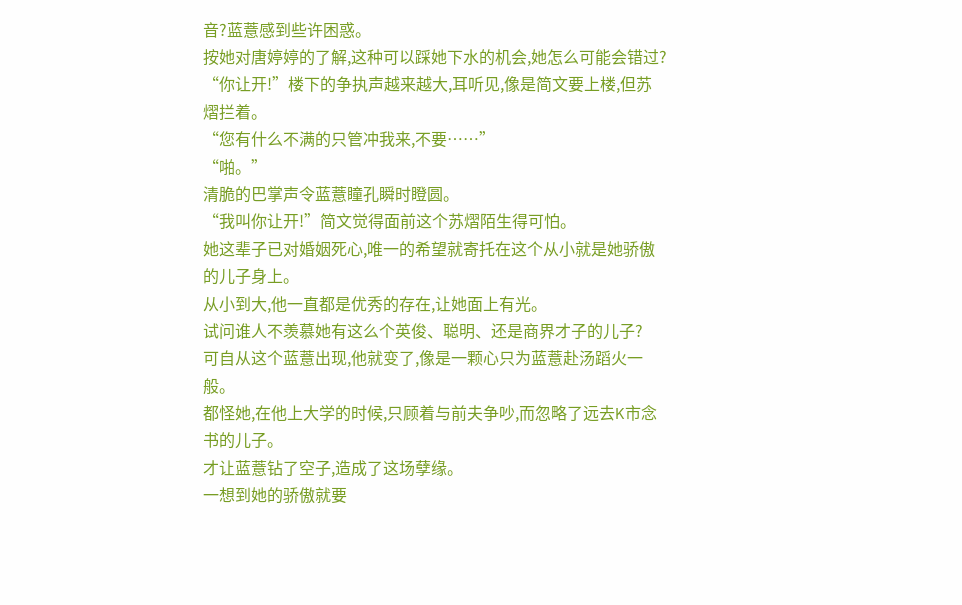音?蓝薏感到些许困惑。
按她对唐婷婷的了解,这种可以踩她下水的机会,她怎么可能会错过?
“你让开!”楼下的争执声越来越大,耳听见,像是简文要上楼,但苏熠拦着。
“您有什么不满的只管冲我来,不要……”
“啪。”
清脆的巴掌声令蓝薏瞳孔瞬时瞪圆。
“我叫你让开!”简文觉得面前这个苏熠陌生得可怕。
她这辈子已对婚姻死心,唯一的希望就寄托在这个从小就是她骄傲的儿子身上。
从小到大,他一直都是优秀的存在,让她面上有光。
试问谁人不羡慕她有这么个英俊、聪明、还是商界才子的儿子?
可自从这个蓝薏出现,他就变了,像是一颗心只为蓝薏赴汤蹈火一般。
都怪她,在他上大学的时候,只顾着与前夫争吵,而忽略了远去K市念书的儿子。
才让蓝薏钻了空子,造成了这场孽缘。
一想到她的骄傲就要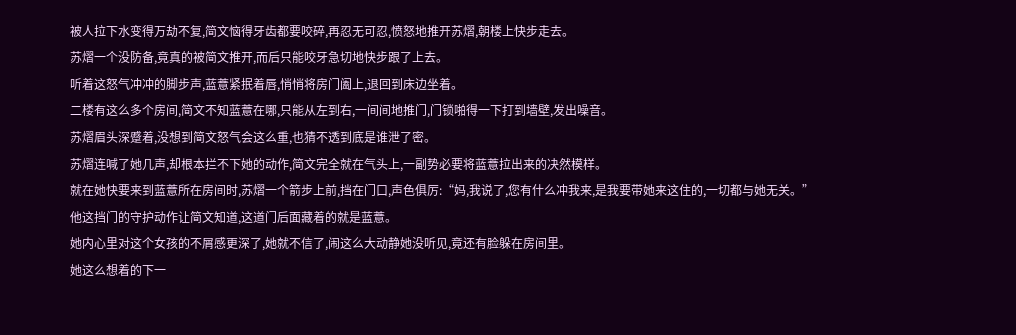被人拉下水变得万劫不复,简文恼得牙齿都要咬碎,再忍无可忍,愤怒地推开苏熠,朝楼上快步走去。
苏熠一个没防备,竟真的被简文推开,而后只能咬牙急切地快步跟了上去。
听着这怒气冲冲的脚步声,蓝薏紧抿着唇,悄悄将房门阖上,退回到床边坐着。
二楼有这么多个房间,简文不知蓝薏在哪,只能从左到右,一间间地推门,门锁啪得一下打到墙壁,发出噪音。
苏熠眉头深蹙着,没想到简文怒气会这么重,也猜不透到底是谁泄了密。
苏熠连喊了她几声,却根本拦不下她的动作,简文完全就在气头上,一副势必要将蓝薏拉出来的决然模样。
就在她快要来到蓝薏所在房间时,苏熠一个箭步上前,挡在门口,声色俱厉:“妈,我说了,您有什么冲我来,是我要带她来这住的,一切都与她无关。”
他这挡门的守护动作让简文知道,这道门后面藏着的就是蓝薏。
她内心里对这个女孩的不屑感更深了,她就不信了,闹这么大动静她没听见,竟还有脸躲在房间里。
她这么想着的下一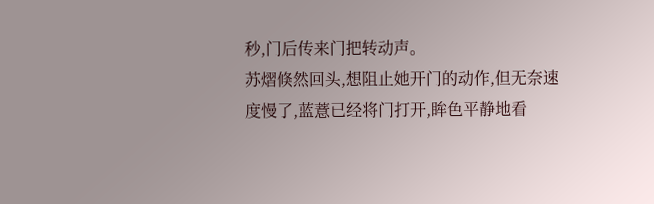秒,门后传来门把转动声。
苏熠倏然回头,想阻止她开门的动作,但无奈速度慢了,蓝薏已经将门打开,眸色平静地看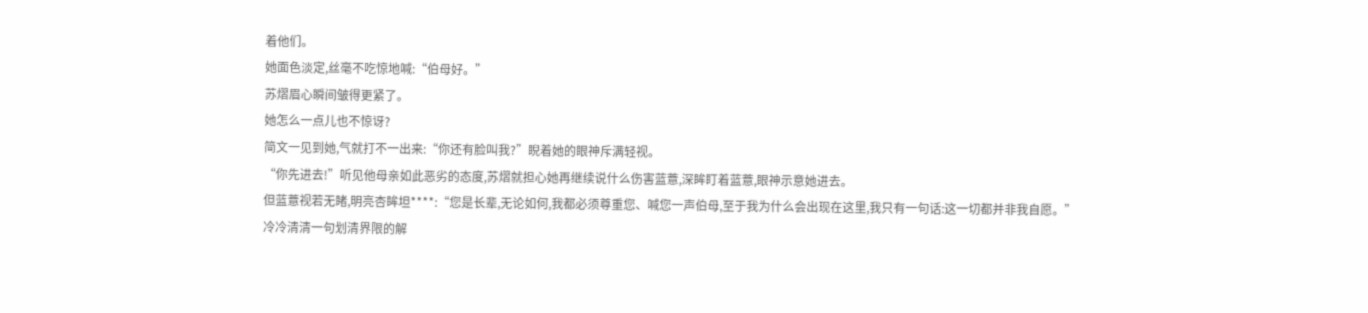着他们。
她面色淡定,丝毫不吃惊地喊:“伯母好。”
苏熠眉心瞬间皱得更紧了。
她怎么一点儿也不惊讶?
简文一见到她,气就打不一出来:“你还有脸叫我?”睨着她的眼神斥满轻视。
“你先进去!”听见他母亲如此恶劣的态度,苏熠就担心她再继续说什么伤害蓝薏,深眸盯着蓝薏,眼神示意她进去。
但蓝薏视若无睹,明亮杏眸坦****:“您是长辈,无论如何,我都必须尊重您、喊您一声伯母,至于我为什么会出现在这里,我只有一句话:这一切都并非我自愿。”
冷冷清清一句划清界限的解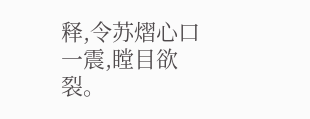释,令苏熠心口一震,瞠目欲裂。